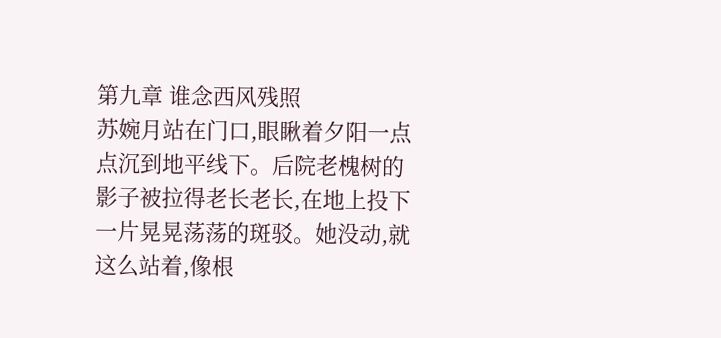第九章 谁念西风残照
苏婉月站在门口,眼瞅着夕阳一点点沉到地平线下。后院老槐树的影子被拉得老长老长,在地上投下一片晃晃荡荡的斑驳。她没动,就这么站着,像根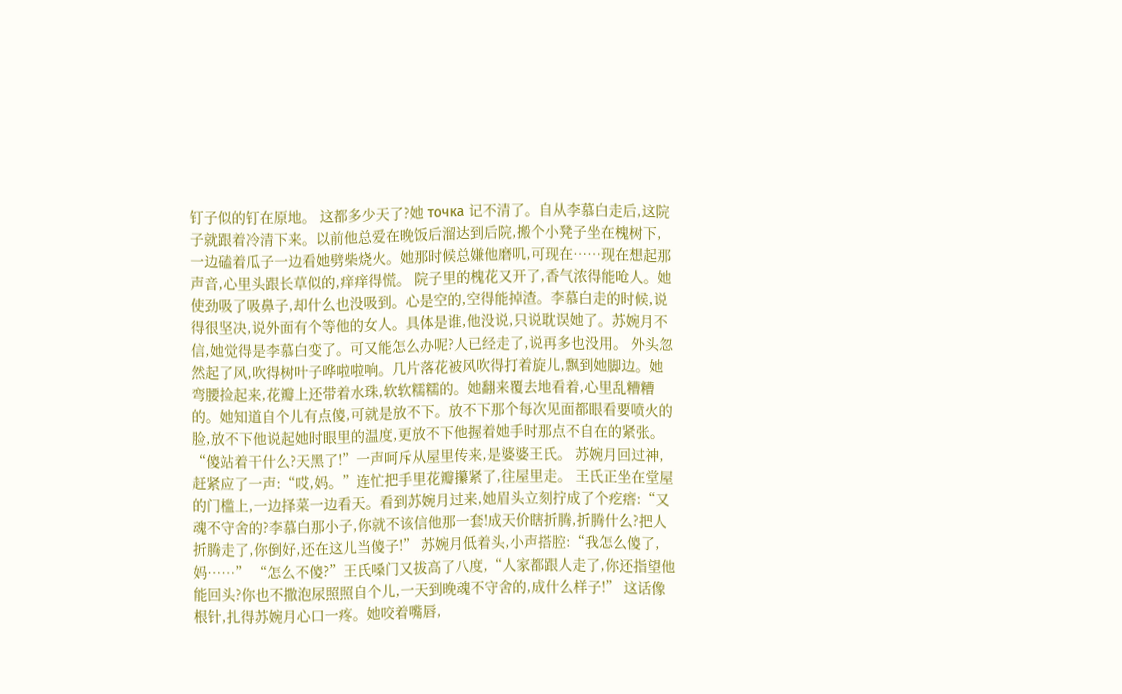钉子似的钉在原地。 这都多少天了?她 точка 记不清了。自从李慕白走后,这院子就跟着冷清下来。以前他总爱在晚饭后溜达到后院,搬个小凳子坐在槐树下,一边磕着瓜子一边看她劈柴烧火。她那时候总嫌他磨叽,可现在……现在想起那声音,心里头跟长草似的,痒痒得慌。 院子里的槐花又开了,香气浓得能呛人。她使劲吸了吸鼻子,却什么也没吸到。心是空的,空得能掉渣。李慕白走的时候,说得很坚决,说外面有个等他的女人。具体是谁,他没说,只说耽误她了。苏婉月不信,她觉得是李慕白变了。可又能怎么办呢?人已经走了,说再多也没用。 外头忽然起了风,吹得树叶子哗啦啦响。几片落花被风吹得打着旋儿,飘到她脚边。她弯腰捡起来,花瓣上还带着水珠,软软糯糯的。她翻来覆去地看着,心里乱糟糟的。她知道自个儿有点傻,可就是放不下。放不下那个每次见面都眼看要喷火的脸,放不下他说起她时眼里的温度,更放不下他握着她手时那点不自在的紧张。 “傻站着干什么?天黑了!”一声呵斥从屋里传来,是婆婆王氏。 苏婉月回过神,赶紧应了一声:“哎,妈。”连忙把手里花瓣攥紧了,往屋里走。 王氏正坐在堂屋的门槛上,一边择菜一边看天。看到苏婉月过来,她眉头立刻拧成了个疙瘩:“又魂不守舍的?李慕白那小子,你就不该信他那一套!成天价瞎折腾,折腾什么?把人折腾走了,你倒好,还在这儿当傻子!” 苏婉月低着头,小声搭腔:“我怎么傻了,妈……” “怎么不傻?”王氏嗓门又拔高了八度,“人家都跟人走了,你还指望他能回头?你也不撒泡尿照照自个儿,一天到晚魂不守舍的,成什么样子!” 这话像根针,扎得苏婉月心口一疼。她咬着嘴唇,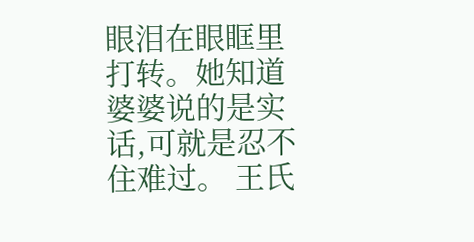眼泪在眼眶里打转。她知道婆婆说的是实话,可就是忍不住难过。 王氏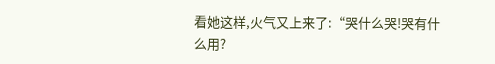看她这样,火气又上来了:“哭什么哭!哭有什么用?